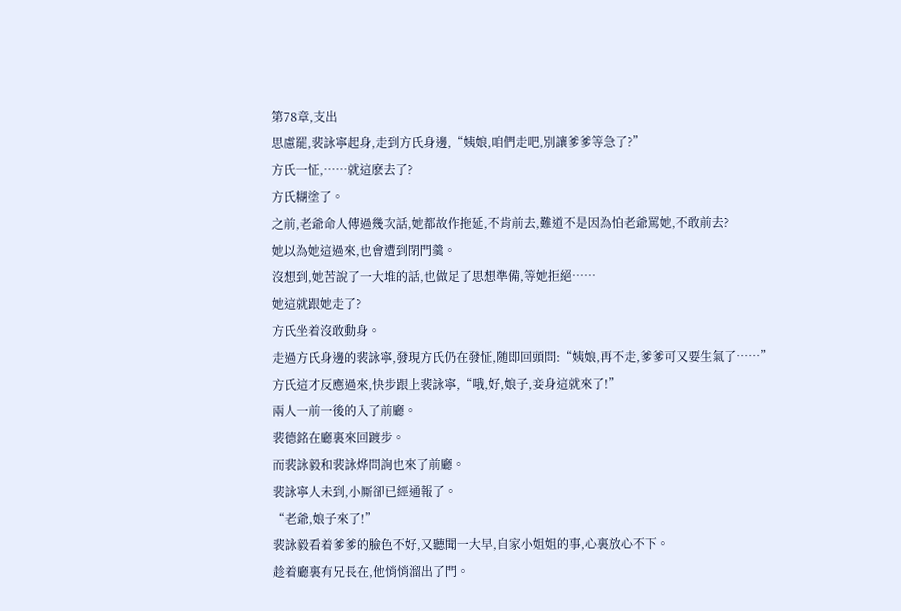第78章,支出
思慮罷,裴詠寧起身,走到方氏身邊,“姨娘,咱們走吧,別讓爹爹等急了?”
方氏一怔,……就這麽去了?
方氏糊塗了。
之前,老爺命人傳過幾次話,她都故作拖延,不肯前去,難道不是因為怕老爺罵她,不敢前去?
她以為她這過來,也會遭到閉門羹。
沒想到,她苦說了一大堆的話,也做足了思想準備,等她拒絕……
她這就跟她走了?
方氏坐着沒敢動身。
走過方氏身邊的裴詠寧,發現方氏仍在發怔,随即回頭問:“姨娘,再不走,爹爹可又要生氣了……”
方氏這才反應過來,快步跟上裴詠寧,“哦,好,娘子,妾身這就來了!”
兩人一前一後的入了前廳。
裴德銘在廳裏來回踱步。
而裴詠毅和裴詠烨問詢也來了前廳。
裴詠寧人未到,小厮卻已經通報了。
“老爺,娘子來了!”
裴詠毅看着爹爹的臉色不好,又聽聞一大早,自家小姐姐的事,心裏放心不下。
趁着廳裏有兄長在,他悄悄溜出了門。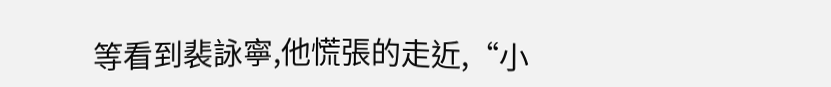等看到裴詠寧,他慌張的走近,“小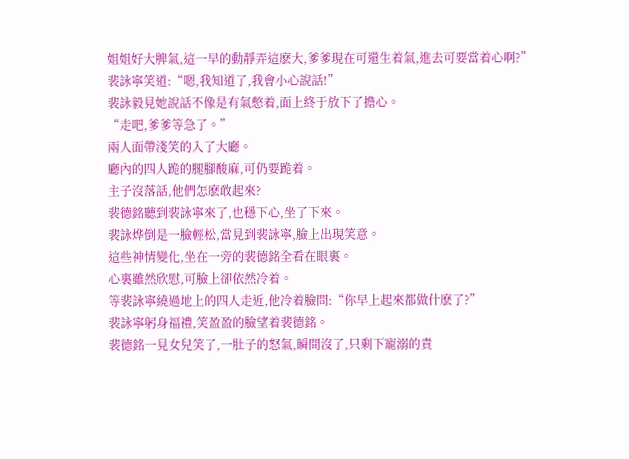姐姐好大脾氣,這一早的動靜弄這麽大,爹爹現在可還生着氣,進去可要當着心啊?”
裴詠寧笑道:“嗯,我知道了,我會小心說話!”
裴詠毅見她說話不像是有氣憋着,面上終于放下了擔心。
“走吧,爹爹等急了。”
兩人面帶淺笑的入了大廳。
廳內的四人跪的腿腳酸麻,可仍要跪着。
主子沒落話,他們怎麽敢起來?
裴德銘聽到裴詠寧來了,也穩下心,坐了下來。
裴詠烨倒是一臉輕松,當見到裴詠寧,臉上出現笑意。
這些神情變化,坐在一旁的裴德銘全看在眼裏。
心裏雖然欣慰,可臉上卻依然冷着。
等裴詠寧繞過地上的四人走近,他冷着臉問:“你早上起來都做什麽了?”
裴詠寧躬身福禮,笑盈盈的臉望着裴德銘。
裴德銘一見女兒笑了,一肚子的怒氣,瞬間沒了,只剩下寵溺的責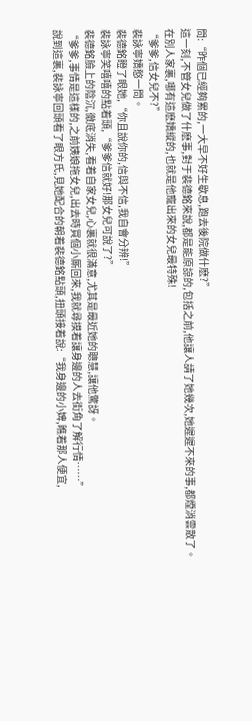問:“昨個已經夠累的,一大早不好生歇息,跑去後院做什麽?”
這一刻,不管女兒做了什麽事,對于裴德銘來說,都是能原諒的,包括之前,他讓人請了她幾次,她遲遲不來的事,都煙消雲散了。
在別人家裏,哪有這麽嬌縱的,也就是他寵出來的女兒最特殊!
“爹爹,信女兒不?”
裴詠寧嬌憨一問。
裴德銘瞪了眼她,“你且說你的,信與不信,我自會分辨!”
裴詠寧笑嘻嘻的點着頭,“爹爹信就好!那女兒可說了?”
裴德銘臉上的陰沉,徹底消失,看着自家女兒,心裏就很滿意,尤其是最近她的聰慧,讓他驚訝。
“爹爹,事情是這樣的,之前姨娘拖女兒,出去時買個小厮回來,我就尋摸着讓身邊的人去街角了解行情……”
說到這裏,裴詠寧回頭看了眼方氏,見她配合的朝着裴德銘點頭,扭頭接着說:“我身邊的小婢,瞧着那人便宜,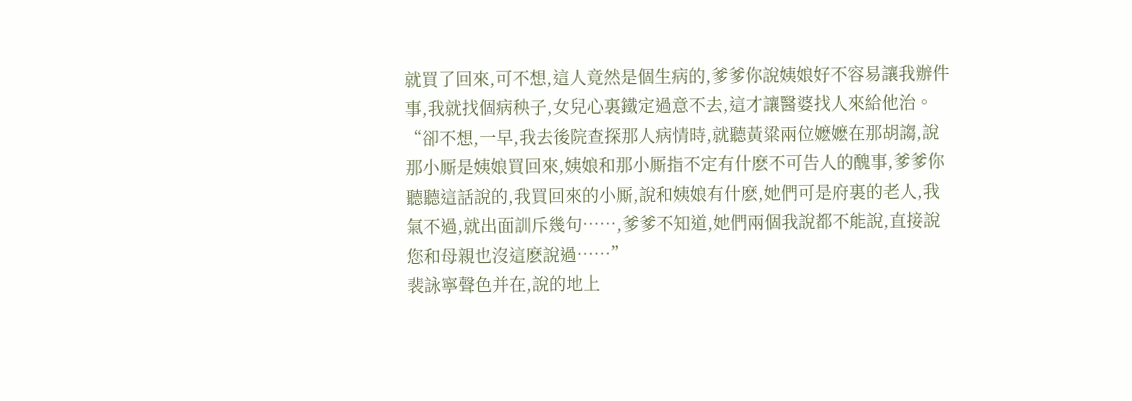就買了回來,可不想,這人竟然是個生病的,爹爹你說姨娘好不容易讓我辦件事,我就找個病秧子,女兒心裏鐵定過意不去,這才讓醫婆找人來給他治。
“卻不想,一早,我去後院查探那人病情時,就聽黃粱兩位嬷嬷在那胡謅,說那小厮是姨娘買回來,姨娘和那小厮指不定有什麽不可告人的醜事,爹爹你聽聽這話說的,我買回來的小厮,說和姨娘有什麽,她們可是府裏的老人,我氣不過,就出面訓斥幾句……,爹爹不知道,她們兩個我說都不能說,直接說您和母親也沒這麽說過……”
裴詠寧聲色并在,說的地上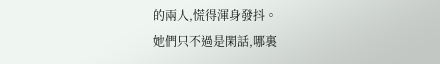的兩人,慌得渾身發抖。
她們只不過是閑話,哪裏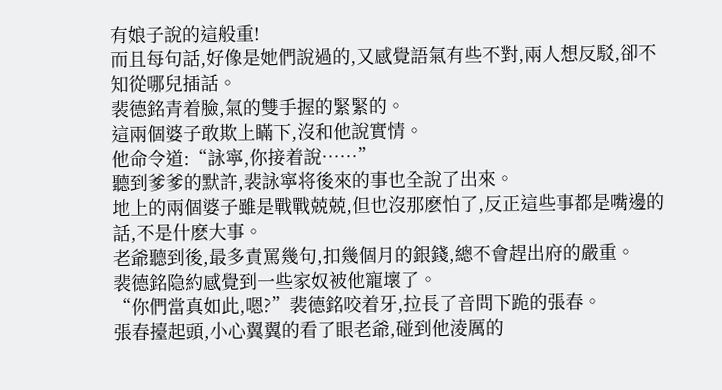有娘子說的這般重!
而且每句話,好像是她們說過的,又感覺語氣有些不對,兩人想反駁,卻不知從哪兒插話。
裴德銘青着臉,氣的雙手握的緊緊的。
這兩個婆子敢欺上瞞下,沒和他說實情。
他命令道:“詠寧,你接着說……”
聽到爹爹的默許,裴詠寧将後來的事也全說了出來。
地上的兩個婆子雖是戰戰兢兢,但也沒那麽怕了,反正這些事都是嘴邊的話,不是什麽大事。
老爺聽到後,最多責罵幾句,扣幾個月的銀錢,總不會趕出府的嚴重。
裴德銘隐約感覺到一些家奴被他寵壞了。
“你們當真如此,嗯?”裴德銘咬着牙,拉長了音問下跪的張春。
張春擡起頭,小心翼翼的看了眼老爺,碰到他淩厲的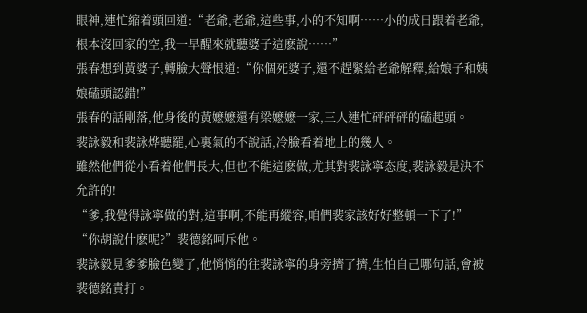眼神,連忙縮着頭回道:“老爺,老爺,這些事,小的不知啊……小的成日跟着老爺,根本沒回家的空,我一早醒來就聽婆子這麽說……”
張春想到黃婆子,轉臉大聲恨道:“你個死婆子,還不趕緊給老爺解釋,給娘子和姨娘磕頭認錯!”
張春的話剛落,他身後的黃嬷嬷還有梁嬷嬷一家,三人連忙砰砰砰的磕起頭。
裴詠毅和裴詠烨聽罷,心裏氣的不說話,冷臉看着地上的幾人。
雖然他們從小看着他們長大,但也不能這麽做,尤其對裴詠寧态度,裴詠毅是決不允許的!
“爹,我覺得詠寧做的對,這事啊,不能再縱容,咱們裴家該好好整頓一下了!”
“你胡說什麽呢?”裴德銘呵斥他。
裴詠毅見爹爹臉色變了,他悄悄的往裴詠寧的身旁擠了擠,生怕自己哪句話,會被裴德銘責打。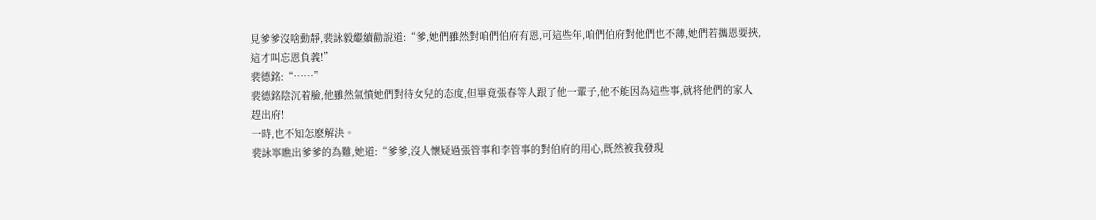見爹爹沒啥動靜,裴詠毅繼續勸說道:“爹,她們雖然對咱們伯府有恩,可這些年,咱們伯府對他們也不薄,她們若攜恩要挾,這才叫忘恩負義!”
裴德銘:“……”
裴德銘陰沉着臉,他雖然氣憤她們對待女兒的态度,但畢竟張春等人跟了他一輩子,他不能因為這些事,就将他們的家人趕出府!
一時,也不知怎麽解決。
裴詠寧瞧出爹爹的為難,她道:“爹爹,沒人懷疑過張管事和李管事的對伯府的用心,既然被我發現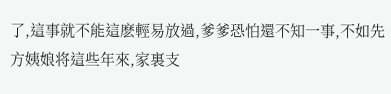了,這事就不能這麽輕易放過,爹爹恐怕還不知一事,不如先方姨娘将這些年來,家裏支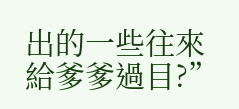出的一些往來給爹爹過目?”